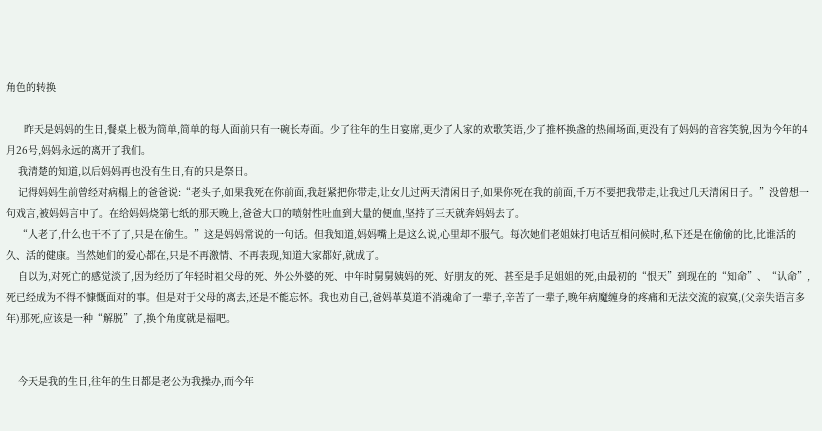角色的转换

      昨天是妈妈的生日,餐桌上极为简单,简单的每人面前只有一碗长寿面。少了往年的生日宴席,更少了人家的欢歌笑语,少了推杯换盏的热闹场面,更没有了妈妈的音容笑貌,因为今年的4月26号,妈妈永远的离开了我们。
    我清楚的知道,以后妈妈再也没有生日,有的只是祭日。
    记得妈妈生前曾经对病榻上的爸爸说:“老头子,如果我死在你前面,我赶紧把你带走,让女儿过两天清闲日子,如果你死在我的前面,千万不要把我带走,让我过几天清闲日子。”没曾想一句戏言,被妈妈言中了。在给妈妈烧第七纸的那天晚上,爸爸大口的喷射性吐血到大量的便血,坚持了三天就奔妈妈去了。
    “人老了,什么也干不了了,只是在偷生。”这是妈妈常说的一句话。但我知道,妈妈嘴上是这么说,心里却不服气。每次她们老姐妹打电话互相问候时,私下还是在偷偷的比,比谁活的久、活的健康。当然她们的爱心都在,只是不再激情、不再表现,知道大家都好,就成了。
    自以为,对死亡的感觉淡了,因为经历了年轻时祖父母的死、外公外婆的死、中年时舅舅姨妈的死、好朋友的死、甚至是手足姐姐的死,由最初的“恨天”到现在的“知命”、“认命”,死已经成为不得不慷慨面对的事。但是对于父母的离去,还是不能忘怀。我也劝自己,爸妈革莫道不消魂命了一辈子,辛苦了一辈子,晚年病魔缠身的疼痛和无法交流的寂寞,(父亲失语言多年)那死,应该是一种“解脱”了,换个角度就是福吧。


    今天是我的生日,往年的生日都是老公为我操办,而今年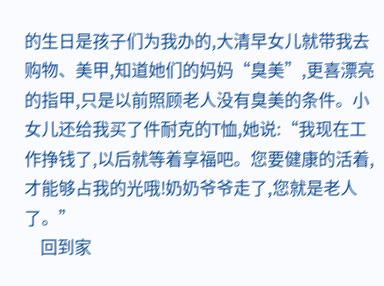的生日是孩子们为我办的,大清早女儿就带我去购物、美甲,知道她们的妈妈“臭美”,更喜漂亮的指甲,只是以前照顾老人没有臭美的条件。小女儿还给我买了件耐克的T恤,她说:“我现在工作挣钱了,以后就等着享福吧。您要健康的活着,才能够占我的光哦!奶奶爷爷走了,您就是老人了。”
    回到家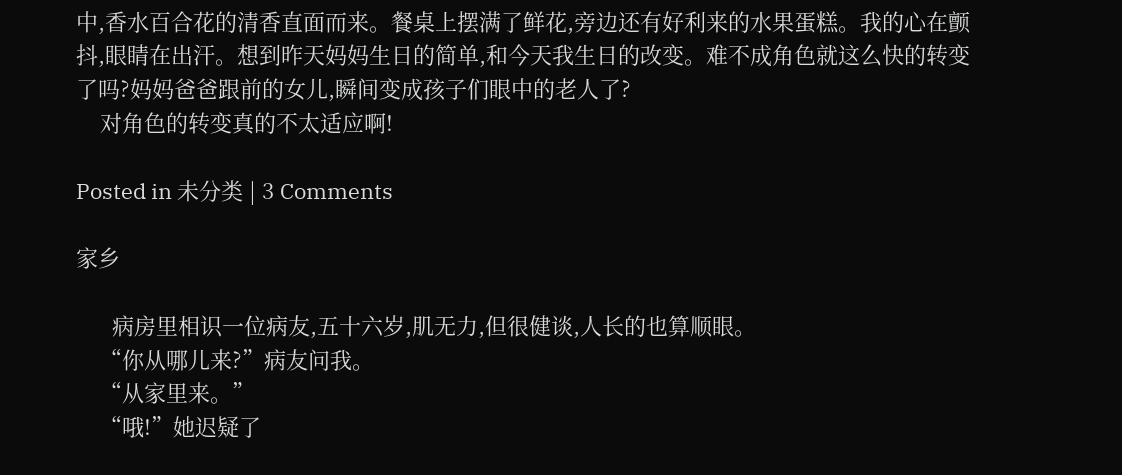中,香水百合花的清香直面而来。餐桌上摆满了鲜花,旁边还有好利来的水果蛋糕。我的心在颤抖,眼睛在出汗。想到昨天妈妈生日的简单,和今天我生日的改变。难不成角色就这么快的转变了吗?妈妈爸爸跟前的女儿,瞬间变成孩子们眼中的老人了?
    对角色的转变真的不太适应啊!

Posted in 未分类 | 3 Comments

家乡

      病房里相识一位病友,五十六岁,肌无力,但很健谈,人长的也算顺眼。
    “你从哪儿来?”病友问我。
    “从家里来。”
    “哦!”她迟疑了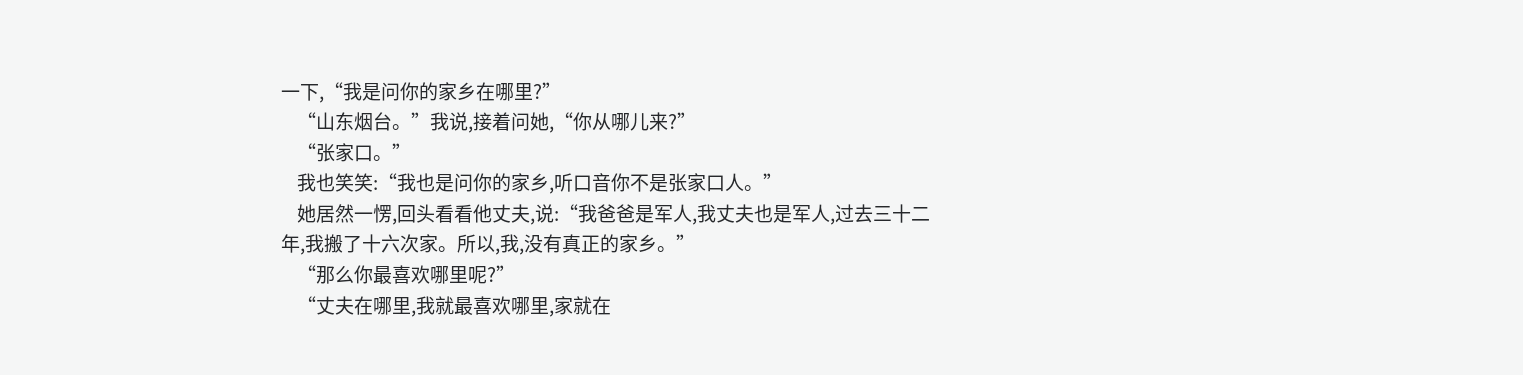一下,“我是问你的家乡在哪里?”
    “山东烟台。”我说,接着问她,“你从哪儿来?”
    “张家口。”
    我也笑笑:“我也是问你的家乡,听口音你不是张家口人。”
    她居然一愣,回头看看他丈夫,说:“我爸爸是军人,我丈夫也是军人,过去三十二年,我搬了十六次家。所以,我,没有真正的家乡。”
    “那么你最喜欢哪里呢?”
    “丈夫在哪里,我就最喜欢哪里,家就在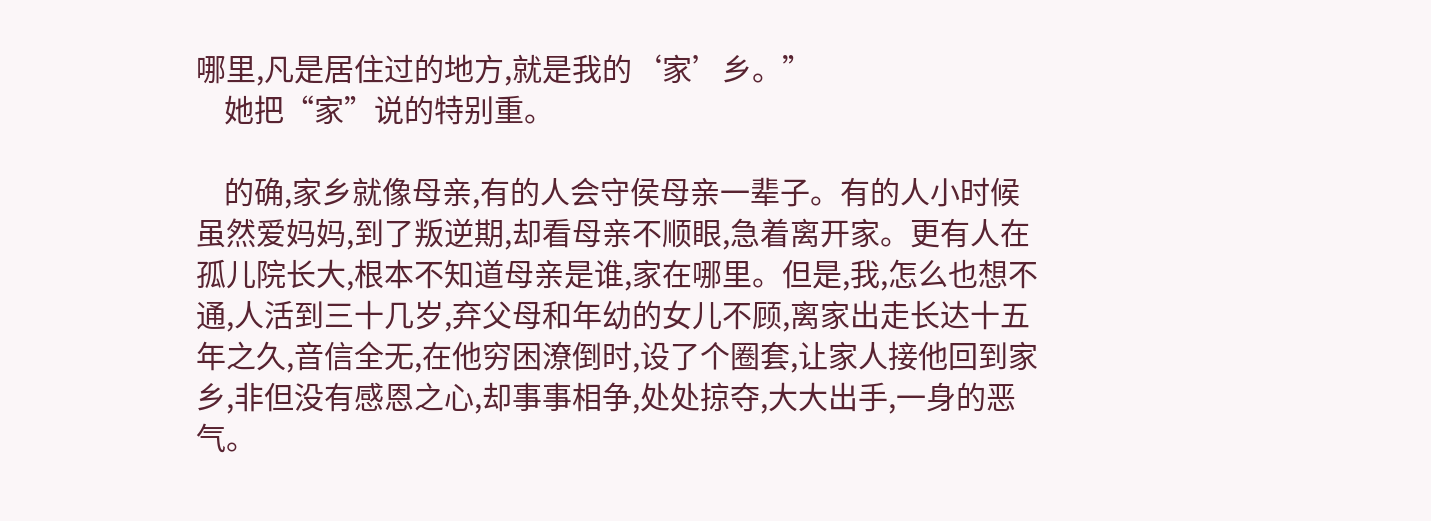哪里,凡是居住过的地方,就是我的‘家’乡。”
    她把“家”说的特别重。

    的确,家乡就像母亲,有的人会守侯母亲一辈子。有的人小时候虽然爱妈妈,到了叛逆期,却看母亲不顺眼,急着离开家。更有人在孤儿院长大,根本不知道母亲是谁,家在哪里。但是,我,怎么也想不通,人活到三十几岁,弃父母和年幼的女儿不顾,离家出走长达十五年之久,音信全无,在他穷困潦倒时,设了个圈套,让家人接他回到家乡,非但没有感恩之心,却事事相争,处处掠夺,大大出手,一身的恶气。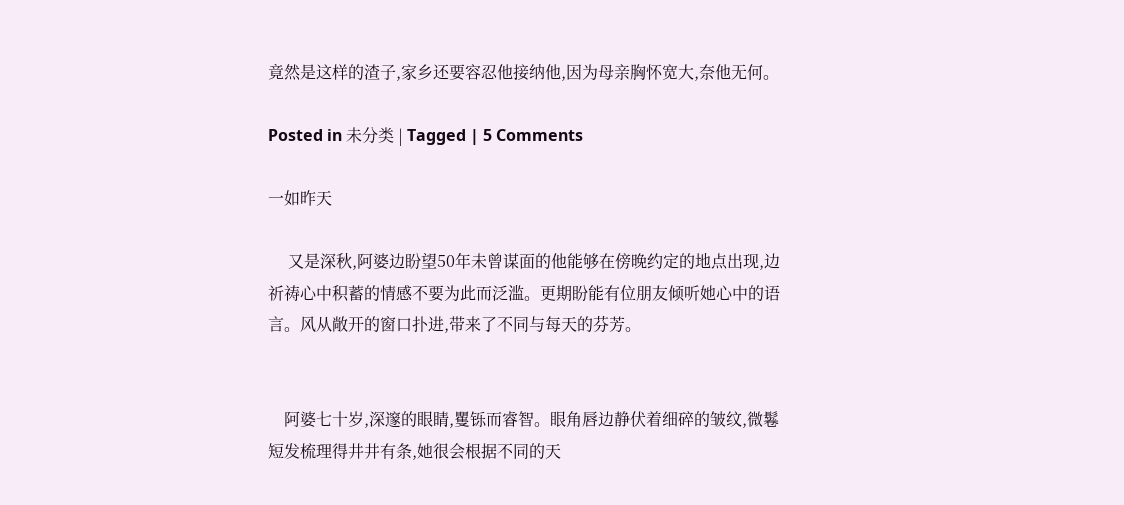竟然是这样的渣子,家乡还要容忍他接纳他,因为母亲胸怀宽大,奈他无何。

Posted in 未分类 | Tagged | 5 Comments

一如昨天

     又是深秋,阿婆边盼望50年未曾谋面的他能够在傍晚约定的地点出现,边祈祷心中积蓄的情感不要为此而泛滥。更期盼能有位朋友倾听她心中的语言。风从敞开的窗口扑进,带来了不同与每天的芬芳。


    阿婆七十岁,深邃的眼睛,矍铄而睿智。眼角唇边静伏着细碎的皱纹,微鬈短发梳理得井井有条,她很会根据不同的天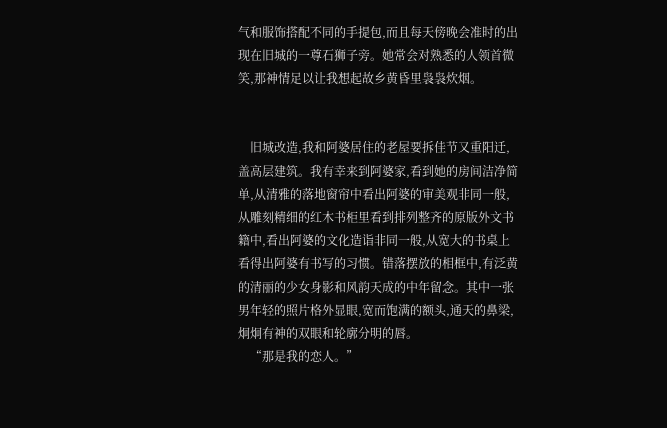气和服饰搭配不同的手提包,而且每天傍晚会准时的出现在旧城的一尊石狮子旁。她常会对熟悉的人领首微笑,那神情足以让我想起故乡黄昏里袅袅炊烟。


    旧城改造,我和阿婆居住的老屋要拆佳节又重阳迁,盖高层建筑。我有幸来到阿婆家,看到她的房间洁净简单,从清雅的落地窗帘中看出阿婆的审美观非同一般,从雕刻精细的红木书柜里看到排列整齐的原版外文书籍中,看出阿婆的文化造诣非同一般,从宽大的书桌上看得出阿婆有书写的习惯。错落摆放的相框中,有泛黄的清丽的少女身影和风韵天成的中年留念。其中一张男年轻的照片格外显眼,宽而饱满的额头,通天的鼻梁,炯炯有神的双眼和轮廓分明的唇。
    “那是我的恋人。”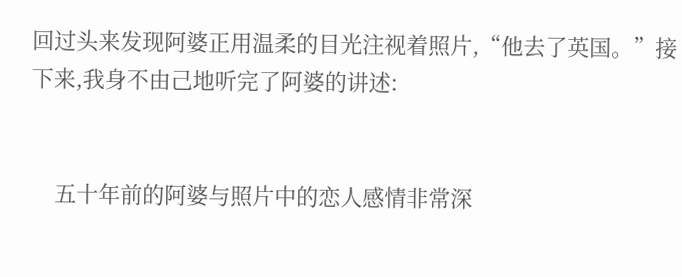回过头来发现阿婆正用温柔的目光注视着照片,“他去了英国。”接下来,我身不由己地听完了阿婆的讲述:


    五十年前的阿婆与照片中的恋人感情非常深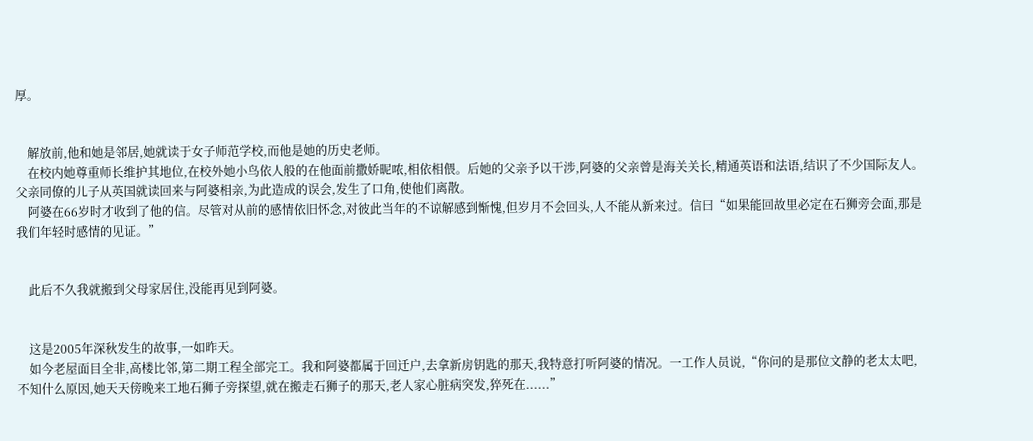厚。


    解放前,他和她是邻居,她就读于女子师范学校,而他是她的历史老师。
    在校内她尊重师长维护其地位,在校外她小鸟依人般的在他面前撒娇昵哝,相依相偎。后她的父亲予以干涉,阿婆的父亲曾是海关关长,精通英语和法语,结识了不少国际友人。父亲同僚的儿子从英国就读回来与阿婆相亲,为此造成的误会,发生了口角,使他们离散。
    阿婆在66岁时才收到了他的信。尽管对从前的感情依旧怀念,对彼此当年的不谅解感到惭愧,但岁月不会回头,人不能从新来过。信曰“如果能回故里必定在石狮旁会面,那是我们年轻时感情的见证。”


    此后不久我就搬到父母家居住,没能再见到阿婆。


    这是2005年深秋发生的故事,一如昨天。
    如今老屋面目全非,高楼比邻,第二期工程全部完工。我和阿婆都属于回迁户,去拿新房钥匙的那天,我特意打听阿婆的情况。一工作人员说,“你问的是那位文静的老太太吧,不知什么原因,她天天傍晚来工地石狮子旁探望,就在搬走石狮子的那天,老人家心脏病突发,猝死在......”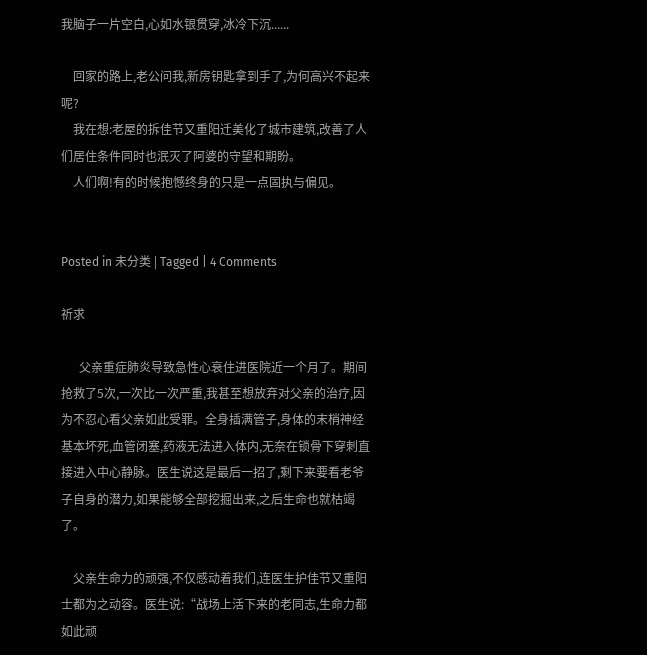我脑子一片空白,心如水银贯穿,冰冷下沉......

    回家的路上,老公问我,新房钥匙拿到手了,为何高兴不起来呢?
    我在想:老屋的拆佳节又重阳迁美化了城市建筑,改善了人们居住条件同时也泯灭了阿婆的守望和期盼。
    人们啊!有的时候抱憾终身的只是一点固执与偏见。


Posted in 未分类 | Tagged | 4 Comments

祈求

      父亲重症肺炎导致急性心衰住进医院近一个月了。期间抢救了5次,一次比一次严重,我甚至想放弃对父亲的治疗,因为不忍心看父亲如此受罪。全身插满管子,身体的末梢神经基本坏死,血管闭塞,药液无法进入体内,无奈在锁骨下穿刺直接进入中心静脉。医生说这是最后一招了,剩下来要看老爷子自身的潜力,如果能够全部挖掘出来,之后生命也就枯竭了。

    父亲生命力的顽强,不仅感动着我们,连医生护佳节又重阳士都为之动容。医生说:“战场上活下来的老同志,生命力都如此顽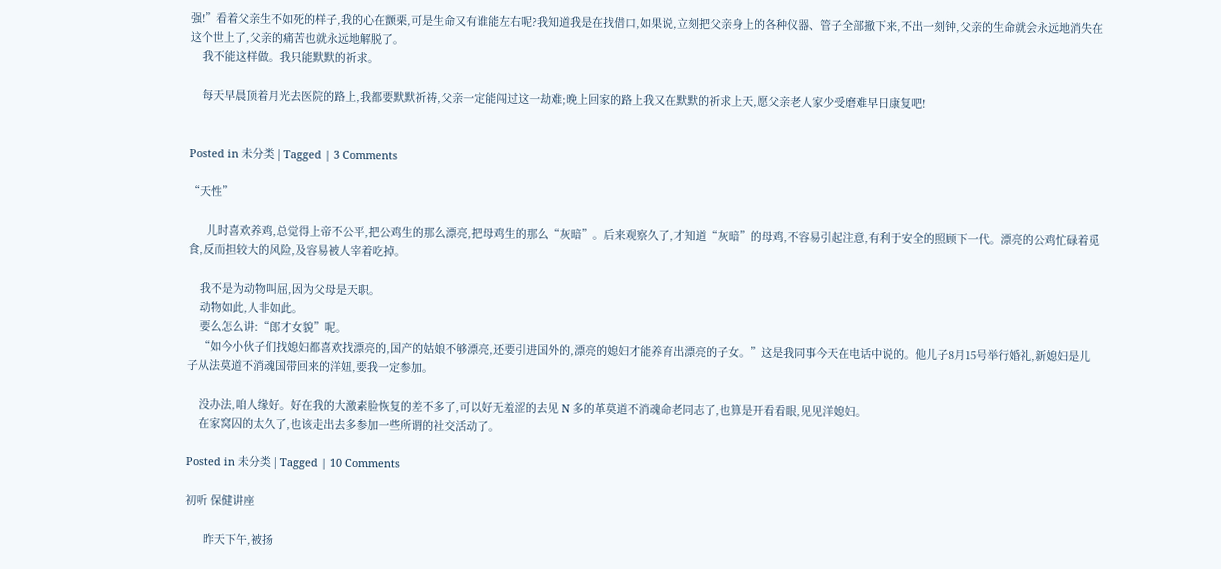强!”看着父亲生不如死的样子,我的心在颤栗,可是生命又有谁能左右呢?我知道我是在找借口,如果说,立刻把父亲身上的各种仪器、管子全部撤下来,不出一刻钟,父亲的生命就会永远地消失在这个世上了,父亲的痛苦也就永远地解脱了。
    我不能这样做。我只能默默的祈求。

    每天早晨顶着月光去医院的路上,我都要默默祈祷,父亲一定能闯过这一劫难;晚上回家的路上我又在默默的祈求上天,愿父亲老人家少受磨难早日康复吧!


Posted in 未分类 | Tagged | 3 Comments

“天性”

      儿时喜欢养鸡,总觉得上帝不公平,把公鸡生的那么漂亮,把母鸡生的那么“灰暗”。后来观察久了,才知道“灰暗”的母鸡,不容易引起注意,有利于安全的照顾下一代。漂亮的公鸡忙碌着觅食,反而担较大的风险,及容易被人宰着吃掉。

    我不是为动物叫屈,因为父母是天职。
    动物如此,人非如此。
    要么怎么讲:“郎才女貌”呢。
    “如今小伙子们找媳妇都喜欢找漂亮的,国产的姑娘不够漂亮,还要引进国外的,漂亮的媳妇才能养育出漂亮的子女。”这是我同事今天在电话中说的。他儿子8月15号举行婚礼,新媳妇是儿子从法莫道不消魂国带回来的洋妞,要我一定参加。

    没办法,咱人缘好。好在我的大激素脸恢复的差不多了,可以好无羞涩的去见 N 多的革莫道不消魂命老同志了,也算是开看看眼,见见洋媳妇。
    在家窝囚的太久了,也该走出去多参加一些所谓的社交活动了。

Posted in 未分类 | Tagged | 10 Comments

初听 保健讲座

      昨天下午,被扬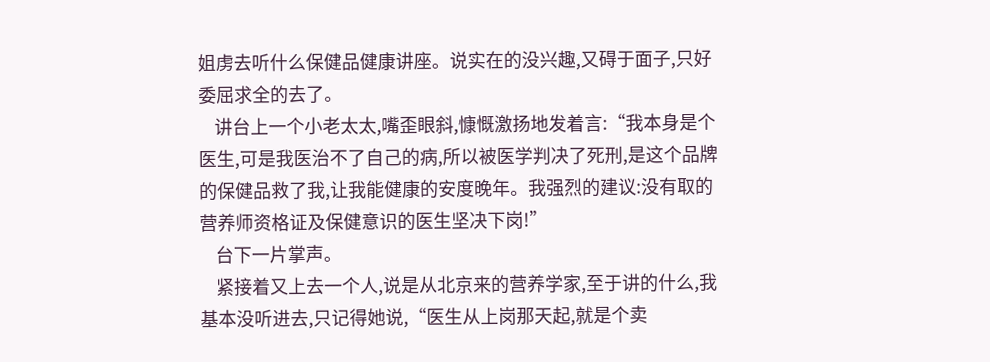姐虏去听什么保健品健康讲座。说实在的没兴趣,又碍于面子,只好委屈求全的去了。
    讲台上一个小老太太,嘴歪眼斜,慷慨激扬地发着言:“我本身是个医生,可是我医治不了自己的病,所以被医学判决了死刑,是这个品牌的保健品救了我,让我能健康的安度晚年。我强烈的建议:没有取的营养师资格证及保健意识的医生坚决下岗!”
    台下一片掌声。
    紧接着又上去一个人,说是从北京来的营养学家,至于讲的什么,我基本没听进去,只记得她说,“医生从上岗那天起,就是个卖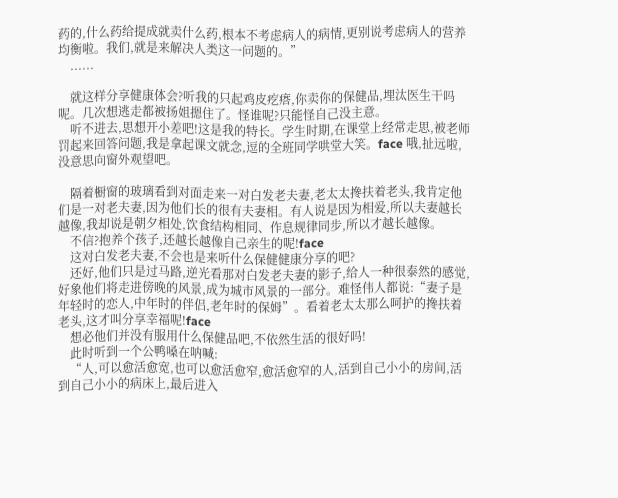药的,什么药给提成就卖什么药,根本不考虑病人的病情,更别说考虑病人的营养均衡啦。我们,就是来解决人类这一问题的。”
    ......

    就这样分享健康体会?听我的只起鸡皮疙瘩,你卖你的保健品,埋汰医生干吗呢。几次想逃走都被扬姐摁住了。怪谁呢?只能怪自己没主意。
    听不进去,思想开小差吧!这是我的特长。学生时期,在课堂上经常走思,被老师罚起来回答问题,我是拿起课文就念,逗的全班同学哄堂大笑。face 哦,扯远啦,没意思向窗外观望吧。

    隔着橱窗的玻璃看到对面走来一对白发老夫妻,老太太搀扶着老头,我肯定他们是一对老夫妻,因为他们长的很有夫妻相。有人说是因为相爱,所以夫妻越长越像,我却说是朝夕相处,饮食结构相同、作息规律同步,所以才越长越像。
    不信?抱养个孩子,还越长越像自己亲生的呢!face
    这对白发老夫妻,不会也是来听什么保健健康分享的吧?
    还好,他们只是过马路,逆光看那对白发老夫妻的影子,给人一种很泰然的感觉,好象他们将走进傍晚的风景,成为城市风景的一部分。难怪伟人都说:“妻子是年轻时的恋人,中年时的伴侣,老年时的保姆”。看着老太太那么呵护的搀扶着老头,这才叫分享幸福呢!face
    想必他们并没有服用什么保健品吧,不依然生活的很好吗!
    此时听到一个公鸭嗓在呐喊:
    “人,可以愈活愈宽,也可以愈活愈窄,愈活愈窄的人,活到自己小小的房间,活到自己小小的病床上,最后进入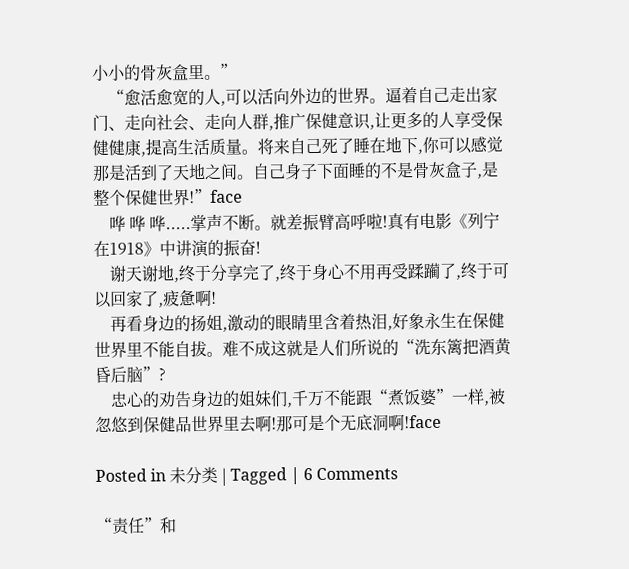小小的骨灰盒里。”
    “愈活愈宽的人,可以活向外边的世界。逼着自己走出家门、走向社会、走向人群,推广保健意识,让更多的人享受保健健康,提高生活质量。将来自己死了睡在地下,你可以感觉那是活到了天地之间。自己身子下面睡的不是骨灰盒子,是整个保健世界!”face
    哗 哗 哗.....掌声不断。就差振臂高呼啦!真有电影《列宁在1918》中讲演的振奋!
    谢天谢地,终于分享完了,终于身心不用再受蹂躏了,终于可以回家了,疲惫啊!
    再看身边的扬姐,激动的眼睛里含着热泪,好象永生在保健世界里不能自拔。难不成这就是人们所说的“洗东篱把酒黄昏后脑”?
    忠心的劝告身边的姐妹们,千万不能跟“煮饭婆”一样,被忽悠到保健品世界里去啊!那可是个无底洞啊!face

Posted in 未分类 | Tagged | 6 Comments

“责任”和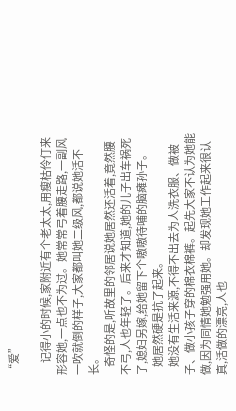“爱”

      记得小的时候,家附近有个老太太,用瘦枯伶仃来形容她,一点也不为过。她常常弓着腰走路,一副风一吹就倒的样子,大家都叫她二级风,都说她活不长。
    奇怪的是,听故里的邻居说她居然还活着,竟然腰不弓,人也年轻了。后来才知道,她的儿子出车祸死了,媳妇另嫁,给她留下个嗷嗷待哺的脑瘫孙子。
    她居然硬是抗了起来。
    她没有生活来源,不得不出去为人洗衣服、做被子、做小孩子穿的棉衣棉裤。起先大家不认为她能做,因为同情她勉强用她。却发现她工作起来很认真,活做的漂亮,人也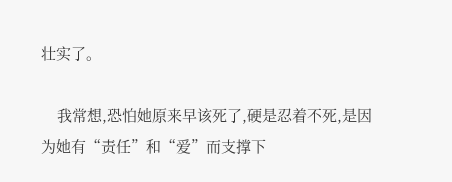壮实了。

    我常想,恐怕她原来早该死了,硬是忍着不死,是因为她有“责任”和“爱”而支撑下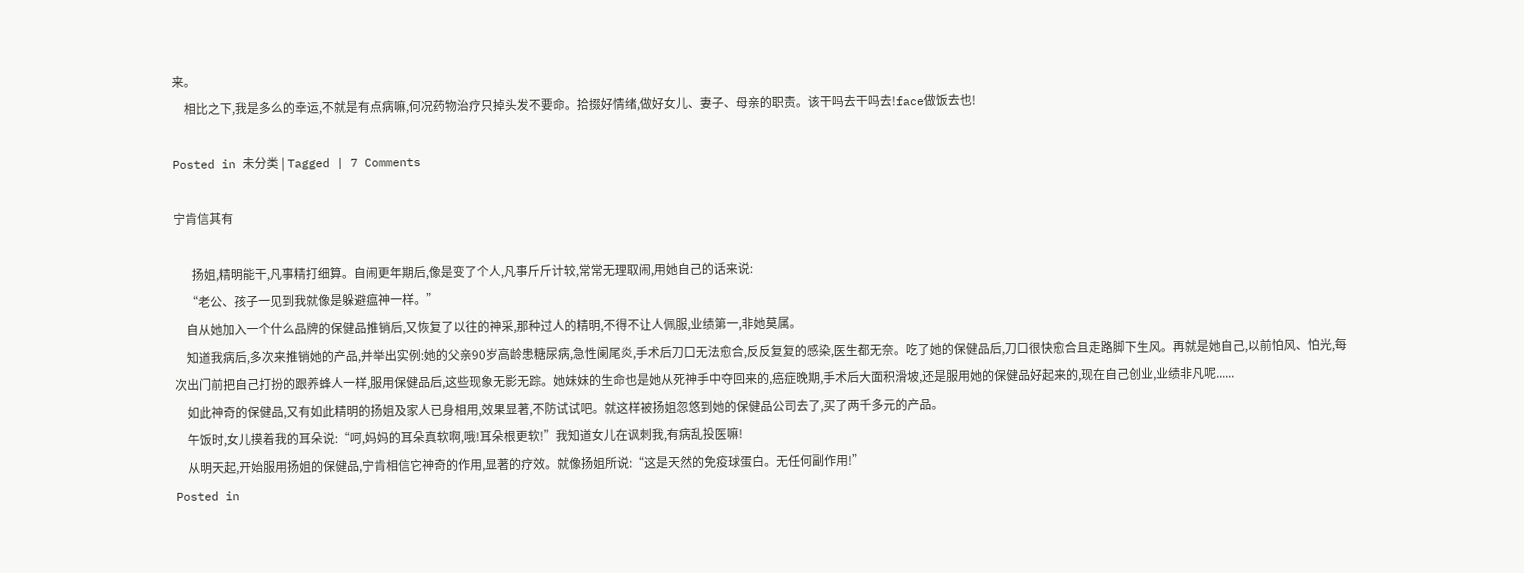来。
    相比之下,我是多么的幸运,不就是有点病嘛,何况药物治疗只掉头发不要命。拾掇好情绪,做好女儿、妻子、母亲的职责。该干吗去干吗去!face做饭去也!

Posted in 未分类 | Tagged | 7 Comments

宁肯信其有

      扬姐,精明能干,凡事精打细算。自闹更年期后,像是变了个人,凡事斤斤计较,常常无理取闹,用她自己的话来说:
    “老公、孩子一见到我就像是躲避瘟神一样。”
    自从她加入一个什么品牌的保健品推销后,又恢复了以往的神采,那种过人的精明,不得不让人佩服,业绩第一,非她莫属。
    知道我病后,多次来推销她的产品,并举出实例:她的父亲90岁高龄患糖尿病,急性阑尾炎,手术后刀口无法愈合,反反复复的感染,医生都无奈。吃了她的保健品后,刀口很快愈合且走路脚下生风。再就是她自己,以前怕风、怕光,每次出门前把自己打扮的跟养蜂人一样,服用保健品后,这些现象无影无踪。她妹妹的生命也是她从死神手中夺回来的,癌症晚期,手术后大面积滑坡,还是服用她的保健品好起来的,现在自己创业,业绩非凡呢......
    如此神奇的保健品,又有如此精明的扬姐及家人已身相用,效果显著,不防试试吧。就这样被扬姐忽悠到她的保健品公司去了,买了两千多元的产品。
    午饭时,女儿摸着我的耳朵说:“呵,妈妈的耳朵真软啊,哦!耳朵根更软!”我知道女儿在讽刺我,有病乱投医嘛!
    从明天起,开始服用扬姐的保健品,宁肯相信它神奇的作用,显著的疗效。就像扬姐所说:“这是天然的免疫球蛋白。无任何副作用!”
Posted in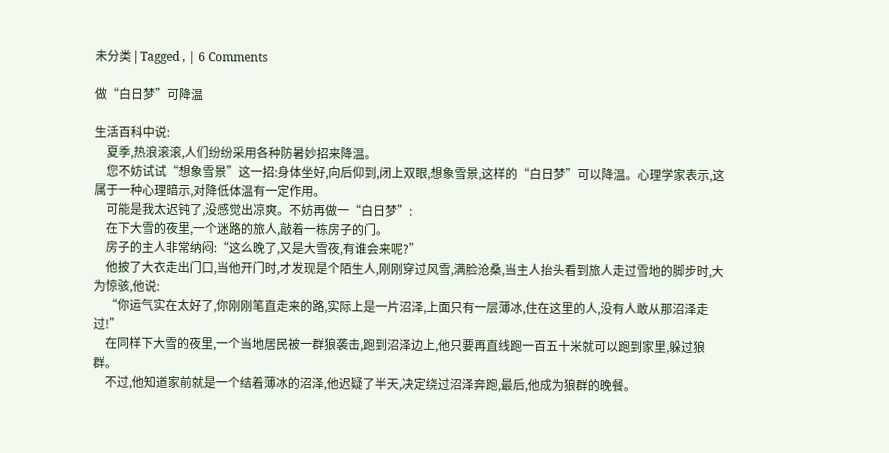未分类 | Tagged , | 6 Comments

做“白日梦”可降温

生活百科中说:
    夏季,热浪滚滚,人们纷纷采用各种防暑妙招来降温。
    您不妨试试“想象雪景”这一招:身体坐好,向后仰到,闭上双眼,想象雪景,这样的“白日梦”可以降温。心理学家表示,这属于一种心理暗示,对降低体温有一定作用。
    可能是我太迟钝了,没感觉出凉爽。不妨再做一“白日梦”:
    在下大雪的夜里,一个迷路的旅人,敲着一栋房子的门。
    房子的主人非常纳闷:“这么晚了,又是大雪夜,有谁会来呢?”
    他披了大衣走出门口,当他开门时,才发现是个陌生人,刚刚穿过风雪,满脸沧桑,当主人抬头看到旅人走过雪地的脚步时,大为惊骇,他说:
    “你运气实在太好了,你刚刚笔直走来的路,实际上是一片沼泽,上面只有一层薄冰,住在这里的人,没有人敢从那沼泽走过!”
    在同样下大雪的夜里,一个当地居民被一群狼袭击,跑到沼泽边上,他只要再直线跑一百五十米就可以跑到家里,躲过狼群。
    不过,他知道家前就是一个结着薄冰的沼泽,他迟疑了半天,决定绕过沼泽奔跑,最后,他成为狼群的晚餐。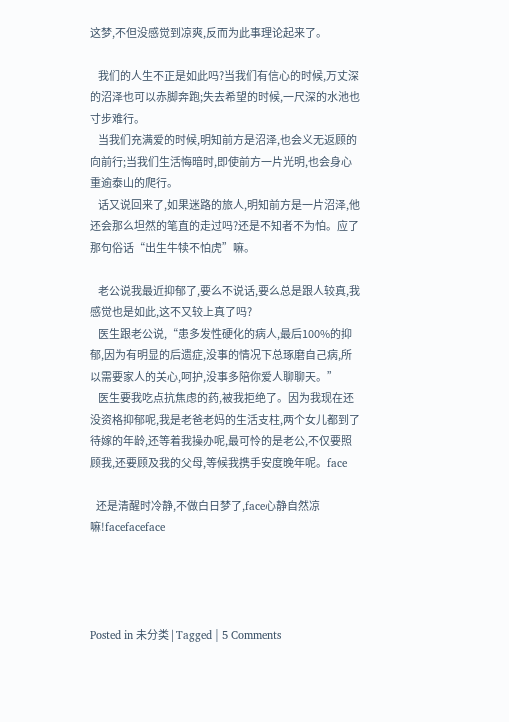这梦,不但没感觉到凉爽,反而为此事理论起来了。

    我们的人生不正是如此吗?当我们有信心的时候,万丈深的沼泽也可以赤脚奔跑;失去希望的时候,一尺深的水池也寸步难行。
    当我们充满爱的时候,明知前方是沼泽,也会义无返顾的向前行;当我们生活悔暗时,即使前方一片光明,也会身心重逾泰山的爬行。
    话又说回来了,如果迷路的旅人,明知前方是一片沼泽,他还会那么坦然的笔直的走过吗?还是不知者不为怕。应了那句俗话“出生牛犊不怕虎”嘛。

    老公说我最近抑郁了,要么不说话,要么总是跟人较真,我感觉也是如此,这不又较上真了吗?
    医生跟老公说,“患多发性硬化的病人,最后100%的抑郁,因为有明显的后遗症,没事的情况下总琢磨自己病,所以需要家人的关心,呵护,没事多陪你爱人聊聊天。”
    医生要我吃点抗焦虑的药,被我拒绝了。因为我现在还没资格抑郁呢,我是老爸老妈的生活支柱,两个女儿都到了待嫁的年龄,还等着我操办呢,最可怜的是老公,不仅要照顾我,还要顾及我的父母,等候我携手安度晚年呢。face

   还是清醒时冷静,不做白日梦了,face心静自然凉嘛!facefaceface




Posted in 未分类 | Tagged | 5 Comments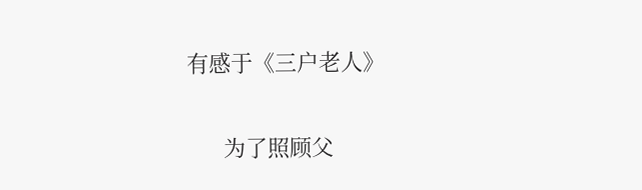有感于《三户老人》

      为了照顾父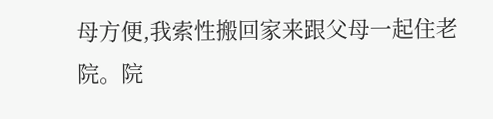母方便,我索性搬回家来跟父母一起住老院。院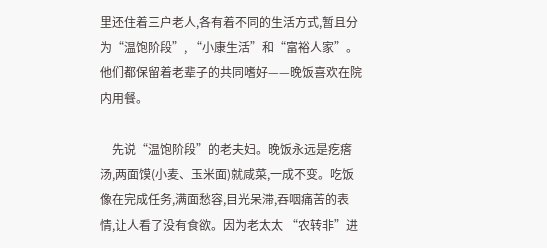里还住着三户老人,各有着不同的生活方式,暂且分为“温饱阶段”, “小康生活”和“富裕人家”。他们都保留着老辈子的共同嗜好——晚饭喜欢在院内用餐。

    先说“温饱阶段”的老夫妇。晚饭永远是疙瘩汤,两面馍(小麦、玉米面)就咸菜,一成不变。吃饭像在完成任务,满面愁容,目光呆滞,吞咽痛苦的表情,让人看了没有食欲。因为老太太 “农转非”进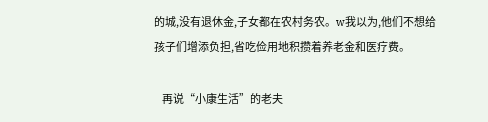的城,没有退休金,子女都在农村务农。w我以为,他们不想给孩子们增添负担,省吃俭用地积攒着养老金和医疗费。

    再说“小康生活”的老夫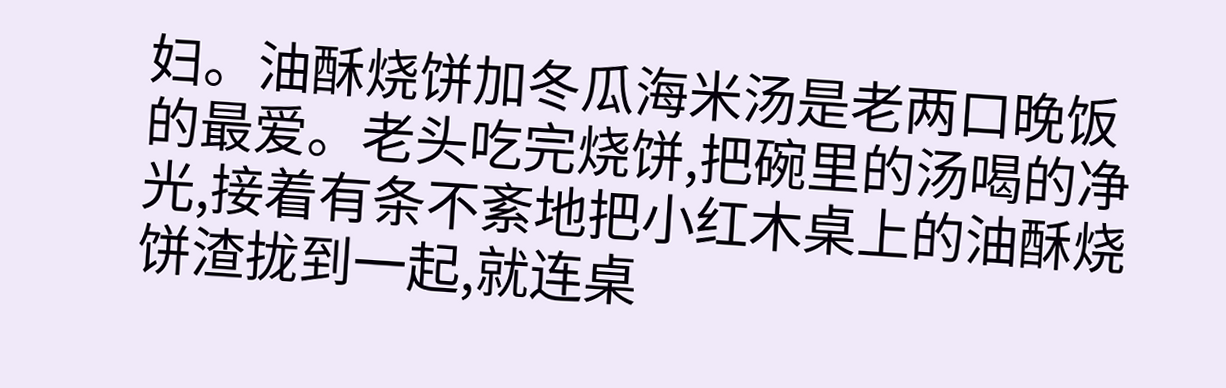妇。油酥烧饼加冬瓜海米汤是老两口晚饭的最爱。老头吃完烧饼,把碗里的汤喝的净光,接着有条不紊地把小红木桌上的油酥烧饼渣拢到一起,就连桌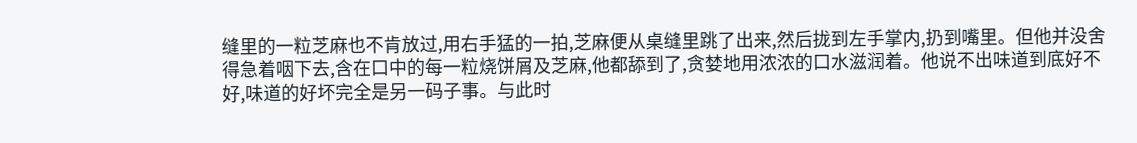缝里的一粒芝麻也不肯放过,用右手猛的一拍,芝麻便从桌缝里跳了出来,然后拢到左手掌内,扔到嘴里。但他并没舍得急着咽下去,含在口中的每一粒烧饼屑及芝麻,他都舔到了,贪婪地用浓浓的口水滋润着。他说不出味道到底好不好,味道的好坏完全是另一码子事。与此时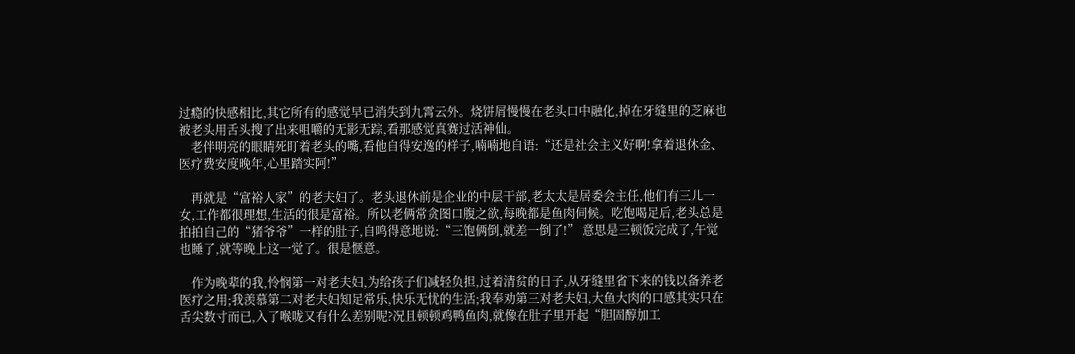过瘾的快感相比,其它所有的感觉早已消失到九霄云外。烧饼屑慢慢在老头口中融化,掉在牙缝里的芝麻也被老头用舌头搜了出来咀嚼的无影无踪,看那感觉真赛过活神仙。
    老伴明亮的眼睛死盯着老头的嘴,看他自得安逸的样子,喃喃地自语:“还是社会主义好啊!拿着退休金、医疗费安度晚年,心里踏实阿!”

    再就是“富裕人家”的老夫妇了。老头退休前是企业的中层干部,老太太是居委会主任,他们有三儿一女,工作都很理想,生活的很是富裕。所以老俩常贪图口腹之欲,每晚都是鱼肉伺候。吃饱喝足后,老头总是拍拍自己的“猪爷爷”一样的肚子,自鸣得意地说:“三饱俩倒,就差一倒了!” 意思是三顿饭完成了,午觉也睡了,就等晚上这一觉了。很是惬意。

    作为晚辈的我,怜悯第一对老夫妇,为给孩子们减轻负担,过着清贫的日子,从牙缝里省下来的钱以备养老医疗之用;我羡慕第二对老夫妇知足常乐,快乐无忧的生活;我奉劝第三对老夫妇,大鱼大肉的口感其实只在舌尖数寸而已,入了喉咙又有什么差别呢?况且顿顿鸡鸭鱼肉,就像在肚子里开起“胆固醇加工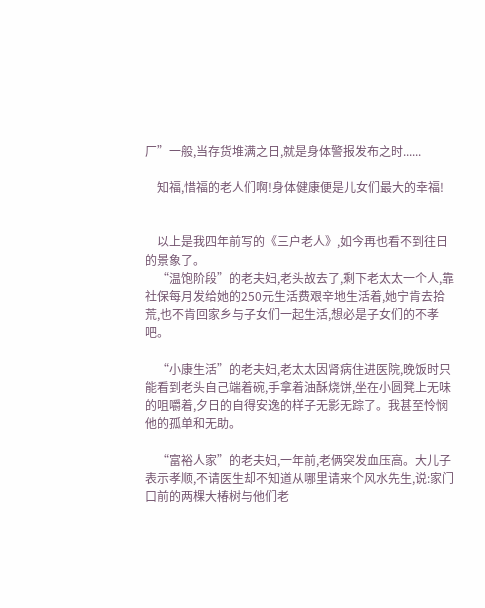厂”一般,当存货堆满之日,就是身体警报发布之时......

    知福,惜福的老人们啊!身体健康便是儿女们最大的幸福!


    以上是我四年前写的《三户老人》,如今再也看不到往日的景象了。
    “温饱阶段”的老夫妇,老头故去了,剩下老太太一个人,靠社保每月发给她的250元生活费艰辛地生活着,她宁肯去拾荒,也不肯回家乡与子女们一起生活,想必是子女们的不孝吧。

    “小康生活”的老夫妇,老太太因肾病住进医院,晚饭时只能看到老头自己端着碗,手拿着油酥烧饼,坐在小圆凳上无味的咀嚼着,夕日的自得安逸的样子无影无踪了。我甚至怜悯他的孤单和无助。

    “富裕人家”的老夫妇,一年前,老俩突发血压高。大儿子表示孝顺,不请医生却不知道从哪里请来个风水先生,说:家门口前的两棵大椿树与他们老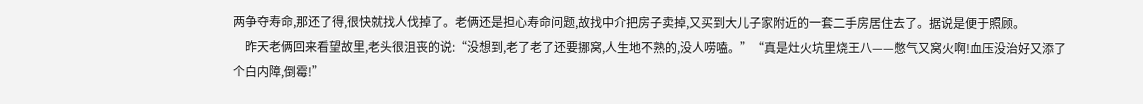两争夺寿命,那还了得,很快就找人伐掉了。老俩还是担心寿命问题,故找中介把房子卖掉,又买到大儿子家附近的一套二手房居住去了。据说是便于照顾。
    昨天老俩回来看望故里,老头很沮丧的说:“没想到,老了老了还要挪窝,人生地不熟的,没人唠嗑。”“真是灶火坑里烧王八——憋气又窝火啊!血压没治好又添了个白内障,倒霉!”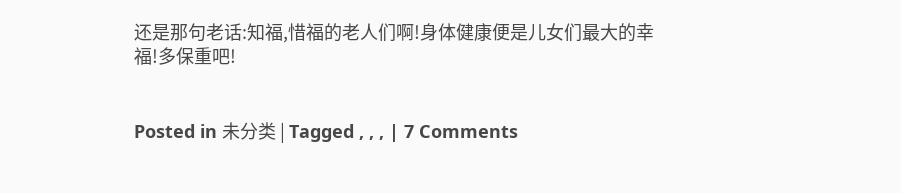还是那句老话:知福,惜福的老人们啊!身体健康便是儿女们最大的幸福!多保重吧!


Posted in 未分类 | Tagged , , , | 7 Comments